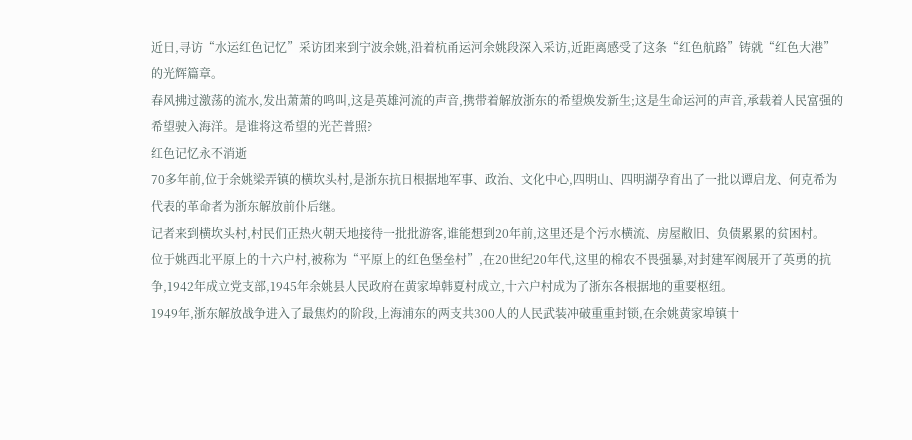近日,寻访“水运红色记忆”采访团来到宁波余姚,沿着杭甬运河余姚段深入采访,近距离感受了这条“红色航路”铸就“红色大港”的光辉篇章。
春风拂过激荡的流水,发出萧萧的鸣叫,这是英雄河流的声音,携带着解放浙东的希望焕发新生;这是生命运河的声音,承载着人民富强的希望驶入海洋。是谁将这希望的光芒普照?
红色记忆永不消逝
70多年前,位于余姚梁弄镇的横坎头村,是浙东抗日根据地军事、政治、文化中心,四明山、四明湖孕育出了一批以谭启龙、何克希为代表的革命者为浙东解放前仆后继。
记者来到横坎头村,村民们正热火朝天地接待一批批游客,谁能想到20年前,这里还是个污水横流、房屋敝旧、负债累累的贫困村。
位于姚西北平原上的十六户村,被称为“平原上的红色堡垒村”,在20世纪20年代,这里的棉农不畏强暴,对封建军阀展开了英勇的抗争,1942年成立党支部,1945年余姚县人民政府在黄家埠韩夏村成立,十六户村成为了浙东各根据地的重要枢纽。
1949年,浙东解放战争进入了最焦灼的阶段,上海浦东的两支共300人的人民武装冲破重重封锁,在余姚黄家埠镇十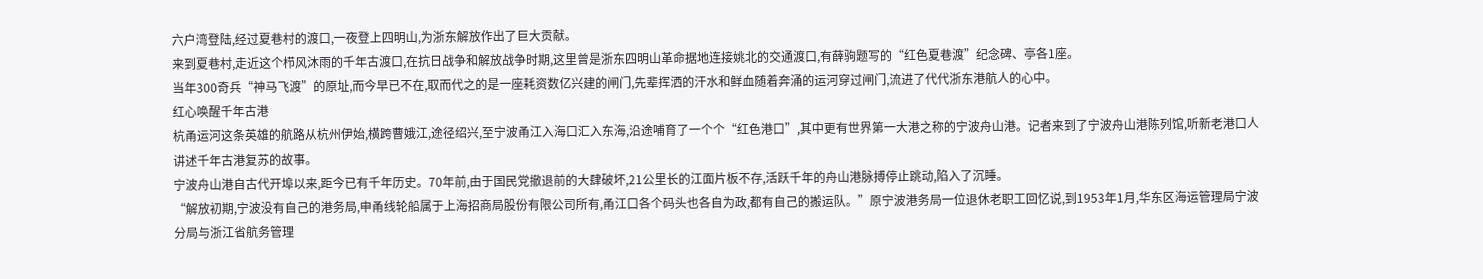六户湾登陆,经过夏巷村的渡口,一夜登上四明山,为浙东解放作出了巨大贡献。
来到夏巷村,走近这个栉风沐雨的千年古渡口,在抗日战争和解放战争时期,这里曾是浙东四明山革命据地连接姚北的交通渡口,有薛驹题写的“红色夏巷渡”纪念碑、亭各1座。
当年300奇兵“神马飞渡”的原址,而今早已不在,取而代之的是一座耗资数亿兴建的闸门,先辈挥洒的汗水和鲜血随着奔涌的运河穿过闸门,流进了代代浙东港航人的心中。
红心唤醒千年古港
杭甬运河这条英雄的航路从杭州伊始,横跨曹娥江,途径绍兴,至宁波甬江入海口汇入东海,沿途哺育了一个个“红色港口”,其中更有世界第一大港之称的宁波舟山港。记者来到了宁波舟山港陈列馆,听新老港口人讲述千年古港复苏的故事。
宁波舟山港自古代开埠以来,距今已有千年历史。70年前,由于国民党撤退前的大肆破坏,21公里长的江面片板不存,活跃千年的舟山港脉搏停止跳动,陷入了沉睡。
“解放初期,宁波没有自己的港务局,申甬线轮船属于上海招商局股份有限公司所有,甬江口各个码头也各自为政,都有自己的搬运队。”原宁波港务局一位退休老职工回忆说,到1953年1月,华东区海运管理局宁波分局与浙江省航务管理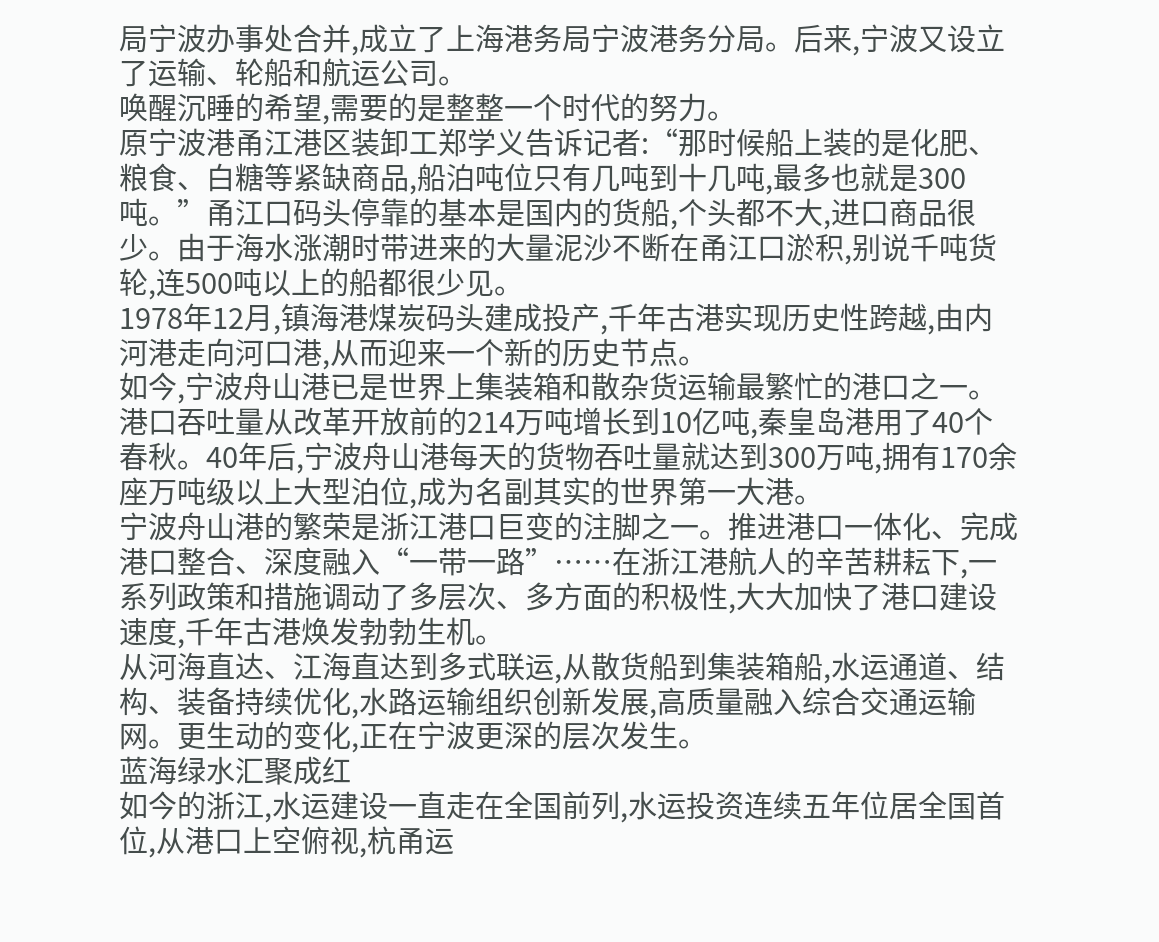局宁波办事处合并,成立了上海港务局宁波港务分局。后来,宁波又设立了运输、轮船和航运公司。
唤醒沉睡的希望,需要的是整整一个时代的努力。
原宁波港甬江港区装卸工郑学义告诉记者:“那时候船上装的是化肥、粮食、白糖等紧缺商品,船泊吨位只有几吨到十几吨,最多也就是300吨。”甬江口码头停靠的基本是国内的货船,个头都不大,进口商品很少。由于海水涨潮时带进来的大量泥沙不断在甬江口淤积,别说千吨货轮,连500吨以上的船都很少见。
1978年12月,镇海港煤炭码头建成投产,千年古港实现历史性跨越,由内河港走向河口港,从而迎来一个新的历史节点。
如今,宁波舟山港已是世界上集装箱和散杂货运输最繁忙的港口之一。港口吞吐量从改革开放前的214万吨增长到10亿吨,秦皇岛港用了40个春秋。40年后,宁波舟山港每天的货物吞吐量就达到300万吨,拥有170余座万吨级以上大型泊位,成为名副其实的世界第一大港。
宁波舟山港的繁荣是浙江港口巨变的注脚之一。推进港口一体化、完成港口整合、深度融入“一带一路”……在浙江港航人的辛苦耕耘下,一系列政策和措施调动了多层次、多方面的积极性,大大加快了港口建设速度,千年古港焕发勃勃生机。
从河海直达、江海直达到多式联运,从散货船到集装箱船,水运通道、结构、装备持续优化,水路运输组织创新发展,高质量融入综合交通运输网。更生动的变化,正在宁波更深的层次发生。
蓝海绿水汇聚成红
如今的浙江,水运建设一直走在全国前列,水运投资连续五年位居全国首位,从港口上空俯视,杭甬运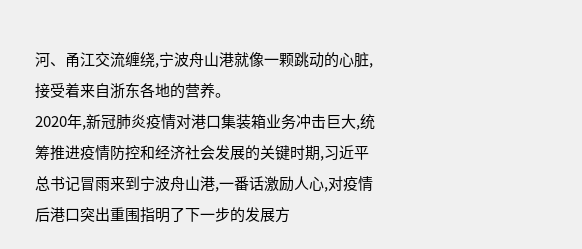河、甬江交流缠绕,宁波舟山港就像一颗跳动的心脏,接受着来自浙东各地的营养。
2020年,新冠肺炎疫情对港口集装箱业务冲击巨大,统筹推进疫情防控和经济社会发展的关键时期,习近平总书记冒雨来到宁波舟山港,一番话激励人心,对疫情后港口突出重围指明了下一步的发展方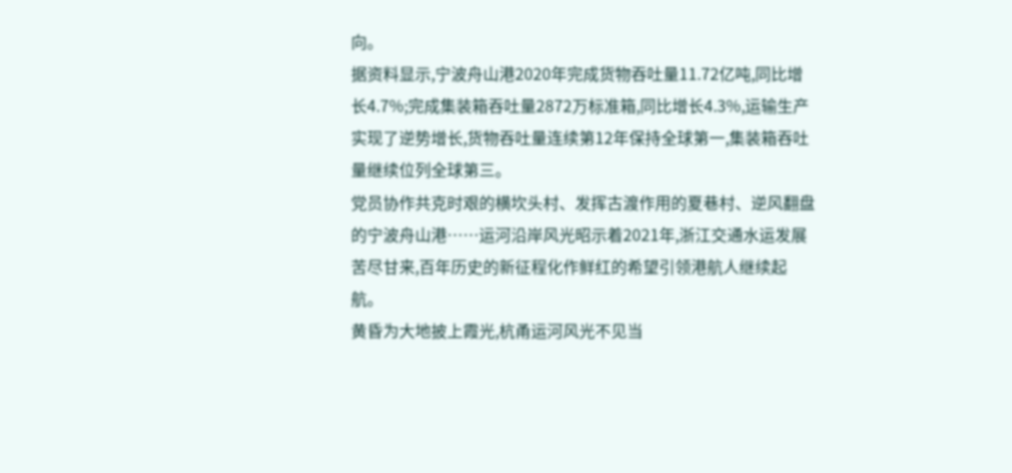向。
据资料显示,宁波舟山港2020年完成货物吞吐量11.72亿吨,同比增长4.7%;完成集装箱吞吐量2872万标准箱,同比增长4.3%,运输生产实现了逆势增长,货物吞吐量连续第12年保持全球第一,集装箱吞吐量继续位列全球第三。
党员协作共克时艰的横坎头村、发挥古渡作用的夏巷村、逆风翻盘的宁波舟山港……运河沿岸风光昭示着2021年,浙江交通水运发展苦尽甘来,百年历史的新征程化作鲜红的希望引领港航人继续起航。
黄昏为大地披上霞光,杭甬运河风光不见当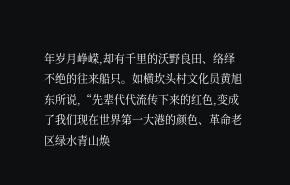年岁月峥嵘,却有千里的沃野良田、络绎不绝的往来船只。如横坎头村文化员黄旭东所说,“先辈代代流传下来的红色,变成了我们现在世界第一大港的颜色、革命老区绿水青山焕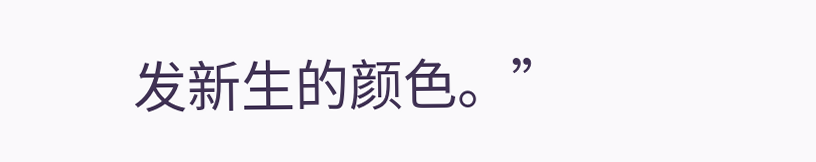发新生的颜色。”